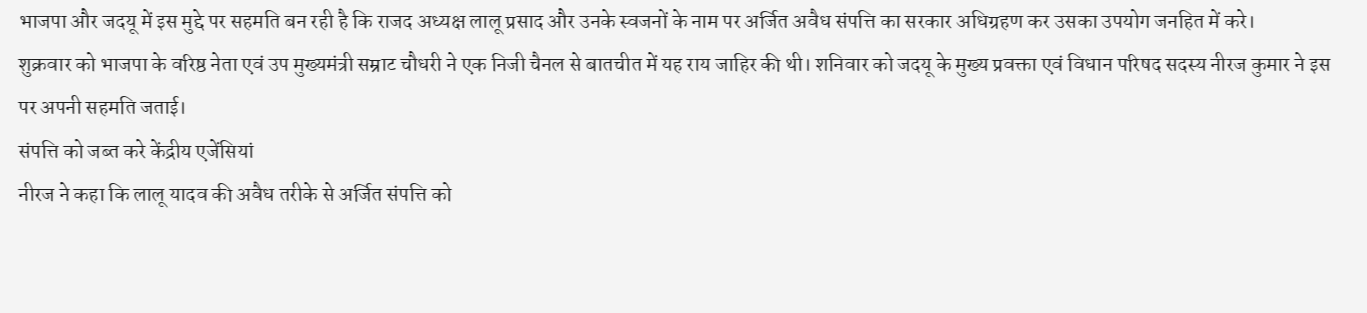भाजपा और जदयू में इस मुद्दे पर सहमति बन रही है कि राजद अध्यक्ष लालू प्रसाद और उनके स्वजनों के नाम पर अर्जित अवैध संपत्ति का सरकार अधिग्रहण कर उसका उपयोग जनहित में करे।
शुक्रवार को भाजपा के वरिष्ठ नेता एवं उप मुख्यमंत्री सम्राट चौधरी ने एक निजी चैनल से बातचीत में यह राय जाहिर की थी। शनिवार को जदयू के मुख्य प्रवक्ता एवं विधान परिषद सदस्य नीरज कुमार ने इस पर अपनी सहमति जताई।
संपत्ति को जब्त करे केंद्रीय एजेंसियां
नीरज ने कहा कि लालू यादव की अवैध तरीके से अर्जित संपत्ति को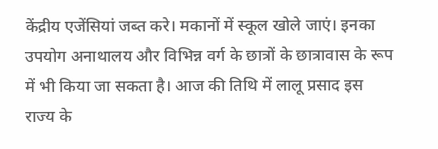केंद्रीय एजेंसियां जब्त करे। मकानों में स्कूल खोले जाएं। इनका उपयोग अनाथालय और विभिन्न वर्ग के छात्रों के छात्रावास के रूप में भी किया जा सकता है। आज की तिथि में लालू प्रसाद इस राज्य के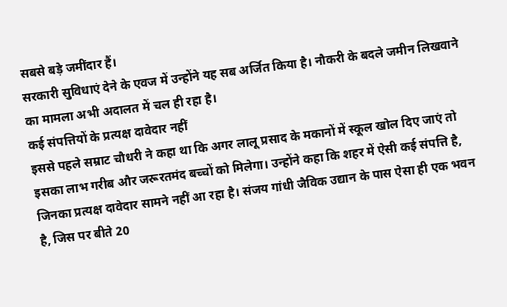सबसे बड़े जमींदार हैं।
सरकारी सुविधाएं देने के एवज में उन्होंने यह सब अर्जित किया है। नौकरी के बदले जमीन लिखवाने का मामला अभी अदालत में चल ही रहा है।
कई संपत्तियों के प्रत्यक्ष दावेदार नहीं
इससे पहले सम्राट चौधरी ने कहा था कि अगर लालू प्रसाद के मकानों में स्कूल खोल दिए जाएं तो इसका लाभ गरीब और जरूरतमंद बच्चों को मिलेगा। उन्होंने कहा कि शहर में ऐसी कई संपत्ति है, जिनका प्रत्यक्ष दावेदार सामने नहीं आ रहा है। संजय गांधी जैविक उद्यान के पास ऐसा ही एक भवन है, जिस पर बीते 20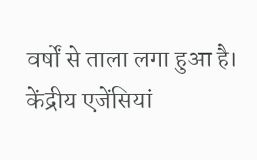वर्षों से ताला लगा हुआ है। केंद्रीय एजेंसियां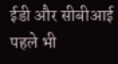ईडी और सीबीआई पहले भी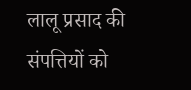लालू प्रसाद की संपत्तियों को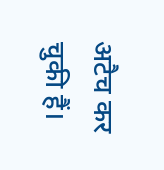अटैच कर चुकी हैं।